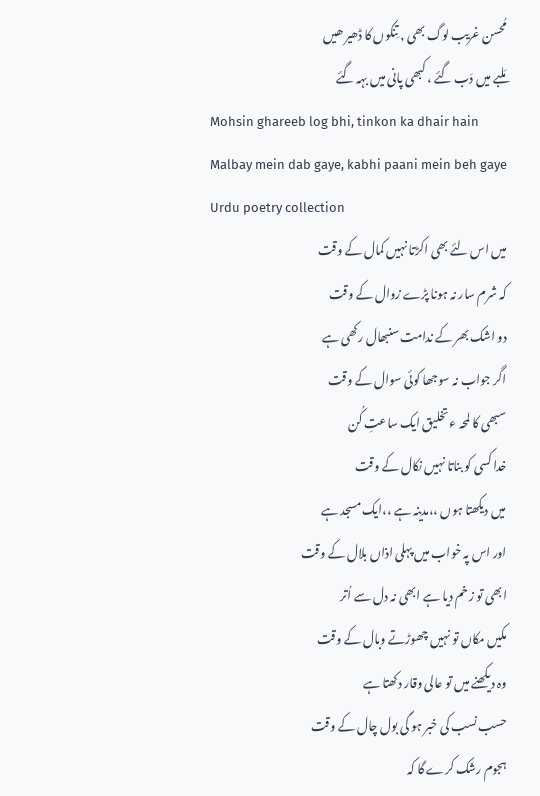مُحسن غریب لوگ بھی , تِنکوں کا ڈھیر ھیں
مَلبے میں دَب گئے ، کبھی پانی میں بہہ گئے
Mohsin ghareeb log bhi, tinkon ka dhair hain
Malbay mein dab gaye, kabhi paani mein beh gaye
Urdu poetry collection
میں اس لئے بھی اکڑتا نہیں کمال کے وقت
کہ شرم سار نہ ہونا پڑے زوال کے وقت
دو اشک بھر کے ندامت سنبھال رکھی ہے
اگر جواب نہ سوجھا کوئی سوال کے وقت
سبھی کا لمحہ ء تخلیق ایک ساعتِ کُن
خدا کسی کو بناتا نہیں نکال کے وقت
میں دیکھتا ہوں ،،مدینہ ہے ،،ایک مسجد ہے
اور اس پہ خواب میں پہلی اذاں بلال کے وقت
ابھی تو زخم دیا ہے ابھی نہ دل سے اُتر
مکیں مکاں تو نہیں چھوڑتے وبال کے وقت
وہ دیکھنے میں تو عالی وقار دکھتا ہے
حسب نسب کی خبر ہو گی بول چال کے وقت
ہجوم رشک کرے گا کہ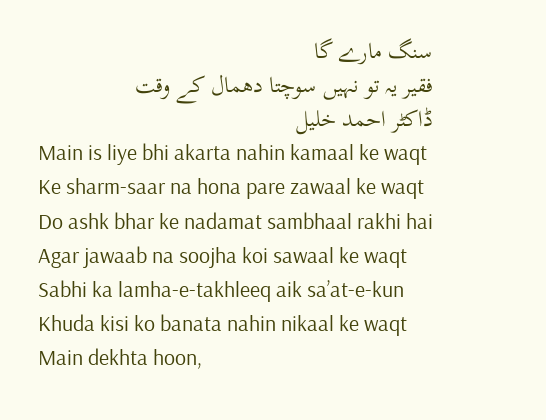سنگ مارے گا
فقیر یہ تو نہیں سوچتا دھمال کے وقت
ڈاکٹر احمد خلیل
Main is liye bhi akarta nahin kamaal ke waqt
Ke sharm-saar na hona pare zawaal ke waqt
Do ashk bhar ke nadamat sambhaal rakhi hai
Agar jawaab na soojha koi sawaal ke waqt
Sabhi ka lamha-e-takhleeq aik sa’at-e-kun
Khuda kisi ko banata nahin nikaal ke waqt
Main dekhta hoon,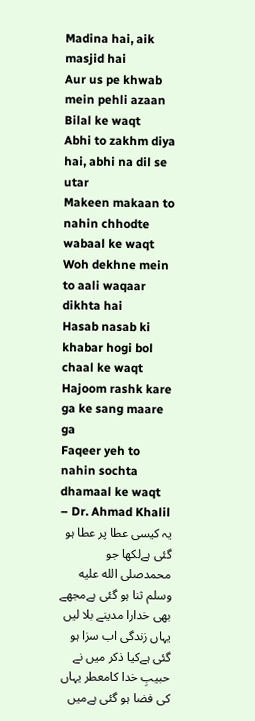Madina hai, aik masjid hai
Aur us pe khwab mein pehli azaan Bilal ke waqt
Abhi to zakhm diya hai, abhi na dil se utar
Makeen makaan to nahin chhodte wabaal ke waqt
Woh dekhne mein to aali waqaar dikhta hai
Hasab nasab ki khabar hogi bol chaal ke waqt
Hajoom rashk kare ga ke sang maare ga
Faqeer yeh to nahin sochta dhamaal ke waqt
– Dr. Ahmad Khalil
یہ کیسی عطا پر عطا ہو گئی ہےلکھا جو محمدصلى الله عليه وسلم ثنا ہو گئی ہےمجھے بھی خدارا مدینے بلا لیں یہاں زندگی اب سزا ہو گئی ہےکیا ذکر میں نے حبیبِ خدا کامعطر یہاں کی فضا ہو گئی ہےمیں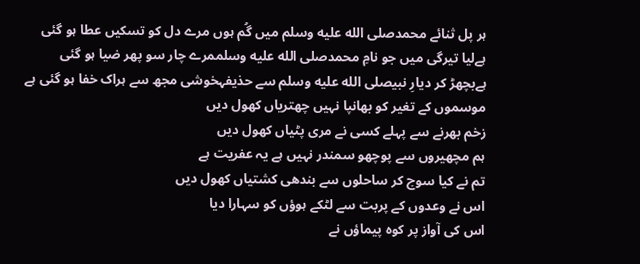ہر پل ثنائے محمدصلى الله عليه وسلم میں گُم ہوں مرے دل کو تسکیں عطا ہو گئی ہےلیا تیرگی میں جو نامِ محمدصلى الله عليه وسلممرے چار سو پھر ضیا ہو گئی ہےبچھڑ کر دیارِ نبیصلى الله عليه وسلم سے حذیفہخوشی مجھ سے ہراک خفا ہو گئی ہے
موسموں کے تغیر کو بھانپا نہیں چھتریاں کھول دیں
زخم بھرنے سے پہلے کسی نے مری پٹیاں کھول دیں
ہم مچھیروں سے پوچھو سمندر نہیں ہے یہ عفریت ہے
تم نے کیا سوچ کر ساحلوں سے بندھی کشتیاں کھول دیں
اس نے وعدوں کے پربت سے لٹکے ہوؤں کو سہارا دیا
اس کی آواز پر کوہ پیماؤں نے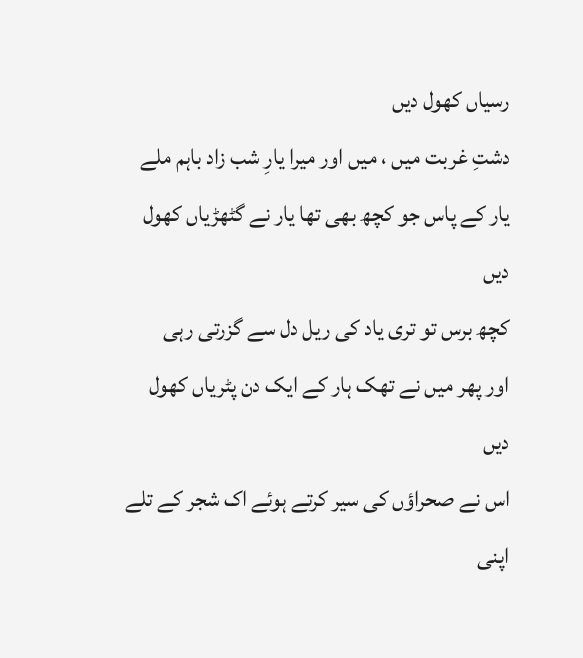رسیاں کھول دیں
دشتِ غربت میں ، میں اور میرا یارِ شب زاد باہم ملے
یار کے پاس جو کچھ بھی تھا یار نے گٹھڑیاں کھول دیں
کچھ برس تو تری یاد کی ریل دل سے گزرتی رہی
اور پھر میں نے تھک ہار کے ایک دن پٹریاں کھول دیں
اس نے صحراؤں کی سیر کرتے ہوئے اک شجر کے تلے
اپنی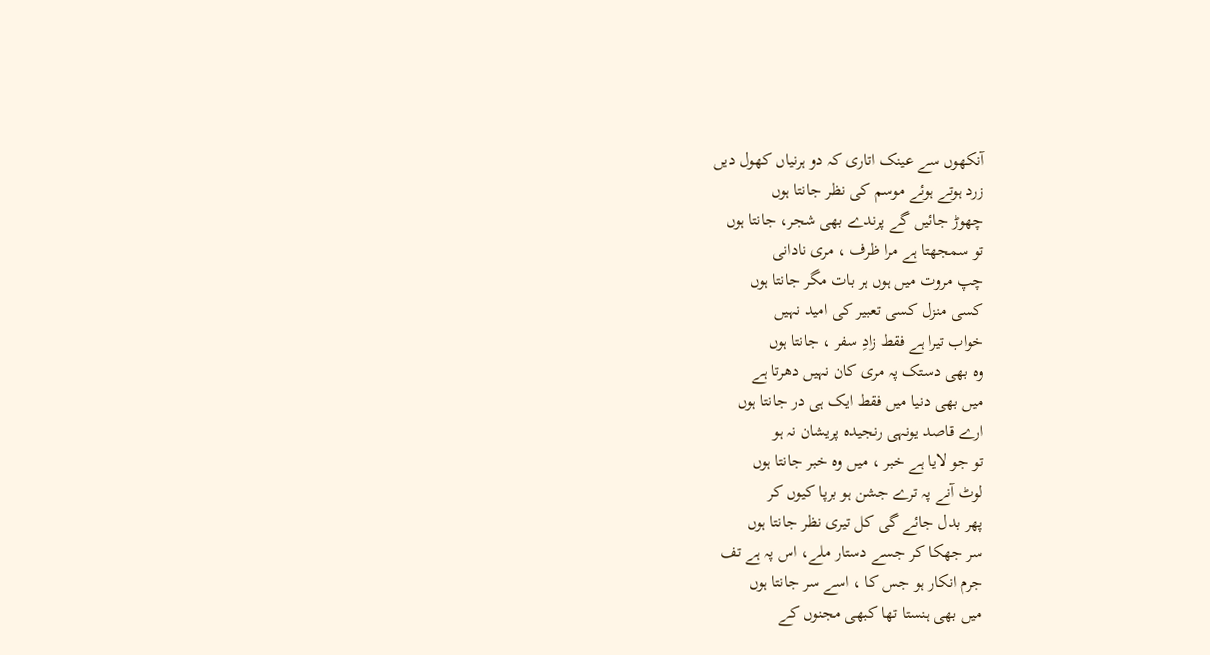آنکھوں سے عینک اتاری کہ دو ہرنیاں کھول دیں
زرد ہوتے ہوئے موسم کی نظر جانتا ہوں
چھوڑ جائیں گے پرندے بھی شجر، جانتا ہوں
تو سمجھتا ہے مرا ظرف ، مری نادانی
چپ مروت میں ہوں ہر بات مگر جانتا ہوں
کسی منزل کسی تعبیر کی امید نہیں
خواب تیرا ہے فقط زادِ سفر ، جانتا ہوں
وہ بھی دستک پہ مری کان نہیں دھرتا ہے
میں بھی دنیا میں فقط ایک ہی در جانتا ہوں
ارے قاصد یونہی رنجیدہ پریشان نہ ہو
تو جو لایا ہے خبر ، میں وہ خبر جانتا ہوں
لوٹ آنے پہ ترے جشن ہو برپا کیوں کر
پھر بدل جائے گی کل تیری نظر جانتا ہوں
سر جھکا کر جسے دستار ملے، اس پہ ہے تف
جرم انکار ہو جس کا ، اسے سر جانتا ہوں
میں بھی ہنستا تھا کبھی مجنوں کے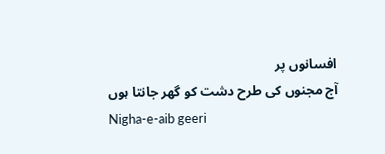افسانوں پر
آج مجنوں کی طرح دشت کو گھر جانتا ہوں
Nigha-e-aib geeri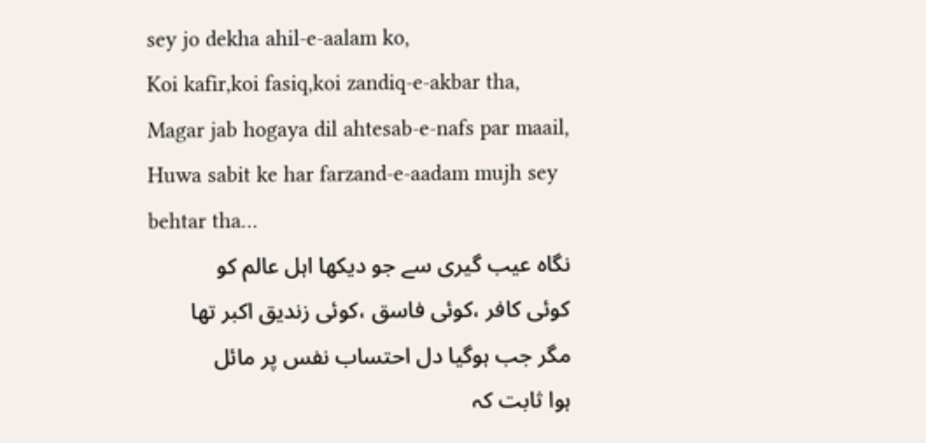sey jo dekha ahil-e-aalam ko,
Koi kafir,koi fasiq,koi zandiq-e-akbar tha,
Magar jab hogaya dil ahtesab-e-nafs par maail,
Huwa sabit ke har farzand-e-aadam mujh sey behtar tha…
نگاہ عیب گیری سے جو دیکھا اہل عالم کو
کوئی کافر ،کوئی فاسق ،کوئی زندیق اکبر تھا
مگر جب ہوگیا دل احتساب نفس پر مائل
ہوا ثابت کہ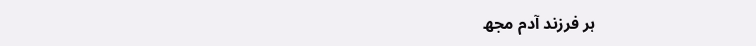ہر فرزند آدم مجھ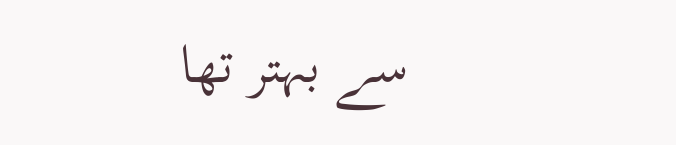سے بہتر تھا